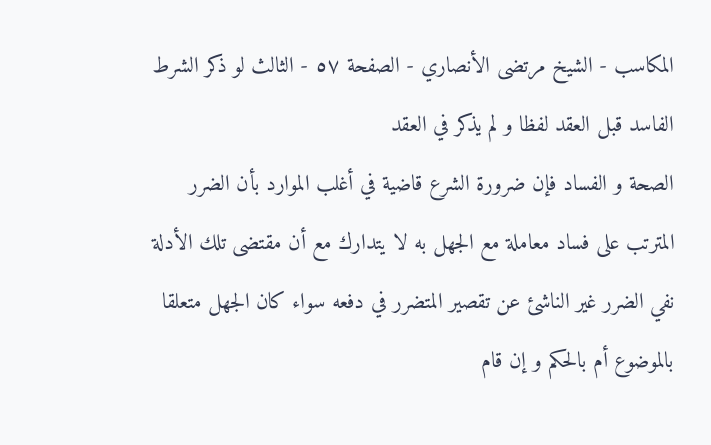المكاسب - الشيخ مرتضى الأنصاري - الصفحة ٥٧ - الثالث لو ذكر الشرط الفاسد قبل العقد لفظا و لم يذكر في العقد
الصحة و الفساد فإن ضرورة الشرع قاضية في أغلب الموارد بأن الضرر المترتب على فساد معاملة مع الجهل به لا يتدارك مع أن مقتضى تلك الأدلة نفي الضرر غير الناشئ عن تقصير المتضرر في دفعه سواء كان الجهل متعلقا بالموضوع أم بالحكم و إن قام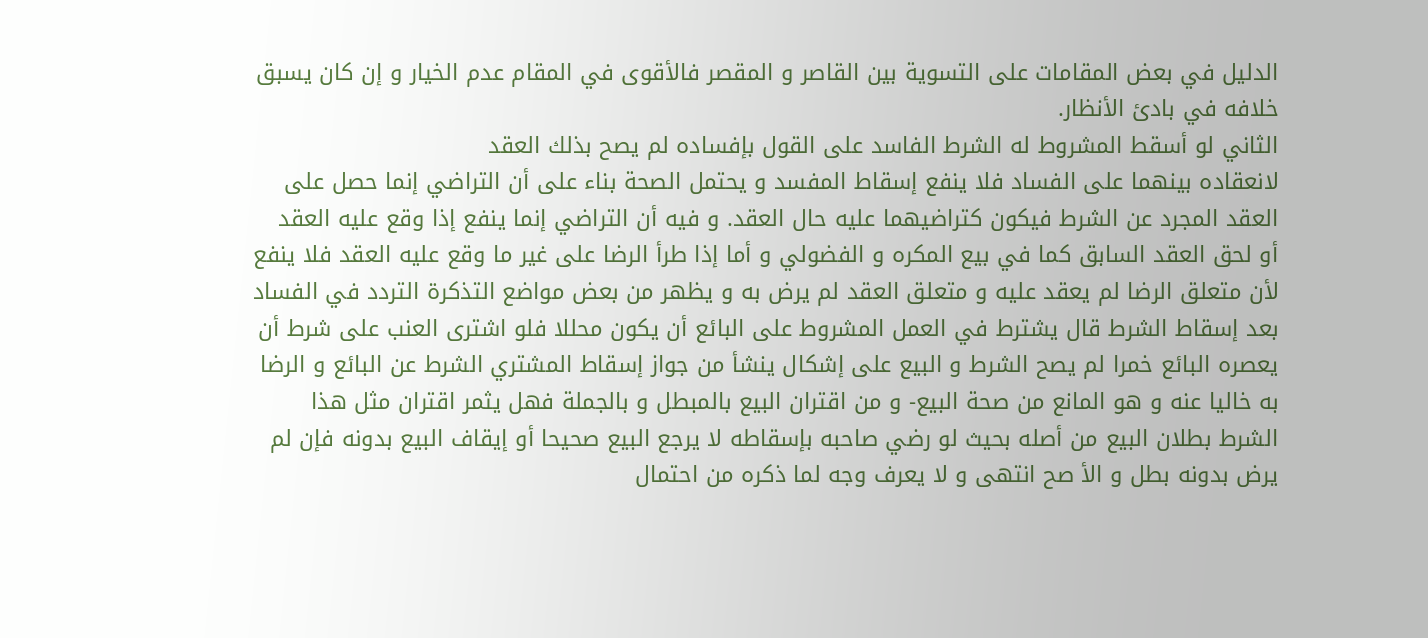الدليل في بعض المقامات على التسوية بين القاصر و المقصر فالأقوى في المقام عدم الخيار و إن كان يسبق خلافه في بادئ الأنظار.
الثاني لو أسقط المشروط له الشرط الفاسد على القول بإفساده لم يصح بذلك العقد
لانعقاده بينهما على الفساد فلا ينفع إسقاط المفسد و يحتمل الصحة بناء على أن التراضي إنما حصل على العقد المجرد عن الشرط فيكون كتراضيهما عليه حال العقد. و فيه أن التراضي إنما ينفع إذا وقع عليه العقد أو لحق العقد السابق كما في بيع المكره و الفضولي و أما إذا طرأ الرضا على غير ما وقع عليه العقد فلا ينفع لأن متعلق الرضا لم يعقد عليه و متعلق العقد لم يرض به و يظهر من بعض مواضع التذكرة التردد في الفساد بعد إسقاط الشرط قال يشترط في العمل المشروط على البائع أن يكون محللا فلو اشترى العنب على شرط أن يعصره البائع خمرا لم يصح الشرط و البيع على إشكال ينشأ من جواز إسقاط المشتري الشرط عن البائع و الرضا به خاليا عنه و هو المانع من صحة البيع- و من اقتران البيع بالمبطل و بالجملة فهل يثمر اقتران مثل هذا الشرط بطلان البيع من أصله بحيث لو رضي صاحبه بإسقاطه لا يرجع البيع صحيحا أو إيقاف البيع بدونه فإن لم يرض بدونه بطل و الأ صح انتهى و لا يعرف وجه لما ذكره من احتمال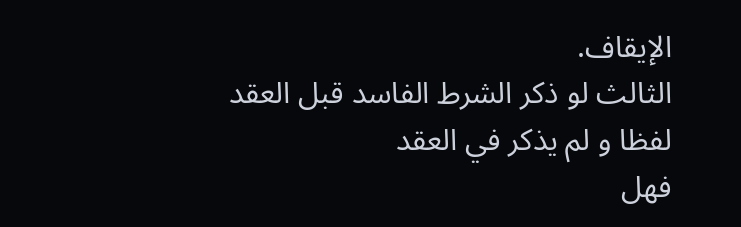الإيقاف.
الثالث لو ذكر الشرط الفاسد قبل العقد لفظا و لم يذكر في العقد
فهل